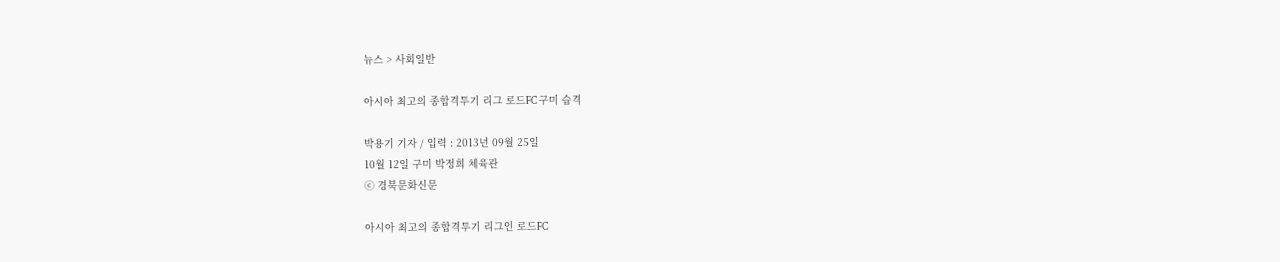뉴스 > 사회일반

아시아 최고의 종합격투기 리그 로드FC 구미 습격

박용기 기자 / 입력 : 2013년 09월 25일
10월 12일 구미 박정희 체육관
ⓒ 경북문화신문

아시아 최고의 종합격투기 리그인 로드FC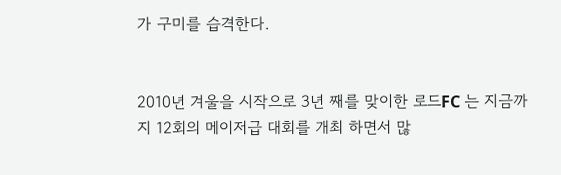가 구미를 습격한다.


2010년 겨울을 시작으로 3년 째를 맞이한 로드FC 는 지금까지 12회의 메이저급 대회를 개최 하면서 많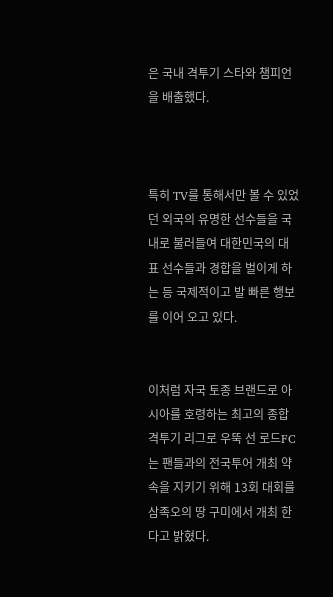은 국내 격투기 스타와 챔피언을 배출했다.



특히 TV를 통해서만 볼 수 있었던 외국의 유명한 선수들을 국내로 불러들여 대한민국의 대표 선수들과 경합을 벌이게 하는 등 국제적이고 발 빠른 행보를 이어 오고 있다.


이처럼 자국 토종 브랜드로 아시아를 호령하는 최고의 종합격투기 리그로 우뚝 선 로드FC는 팬들과의 전국투어 개최 약속을 지키기 위해 13회 대회를 삼족오의 땅 구미에서 개최 한다고 밝혔다.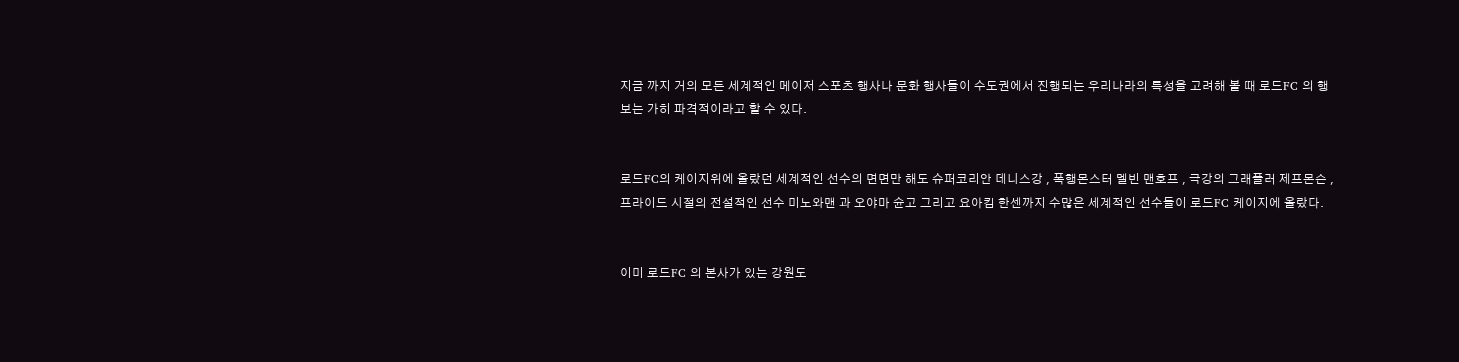지금 까지 거의 모든 세계적인 메이저 스포츠 행사나 문화 행사들이 수도권에서 진행되는 우리나라의 특성을 고려해 볼 때 로드FC 의 행보는 가히 파격적이라고 할 수 있다.


로드FC의 케이지위에 올랐던 세계적인 선수의 면면만 해도 슈퍼코리안 데니스강 , 폭행몬스터 멜빈 맨호프 , 극강의 그래플러 제프몬슨 , 프라이드 시절의 전설적인 선수 미노와맨 과 오야마 슌고 그리고 요아킴 한센까지 수많은 세계적인 선수들이 로드FC 케이지에 올랐다.


이미 로드FC 의 본사가 있는 강원도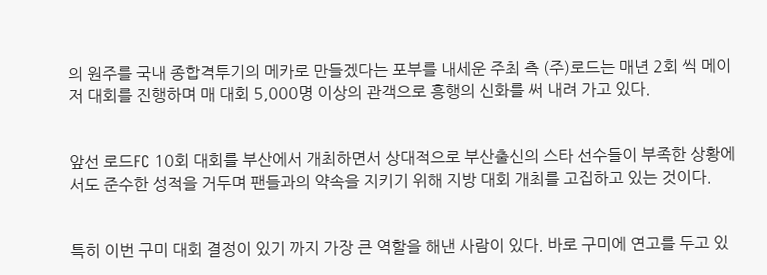의 원주를 국내 종합격투기의 메카로 만들겠다는 포부를 내세운 주최 측 (주)로드는 매년 2회 씩 메이저 대회를 진행하며 매 대회 5,000명 이상의 관객으로 흥행의 신화를 써 내려 가고 있다.


앞선 로드FC 10회 대회를 부산에서 개최하면서 상대적으로 부산출신의 스타 선수들이 부족한 상황에서도 준수한 성적을 거두며 팬들과의 약속을 지키기 위해 지방 대회 개최를 고집하고 있는 것이다.


특히 이번 구미 대회 결정이 있기 까지 가장 큰 역할을 해낸 사람이 있다. 바로 구미에 연고를 두고 있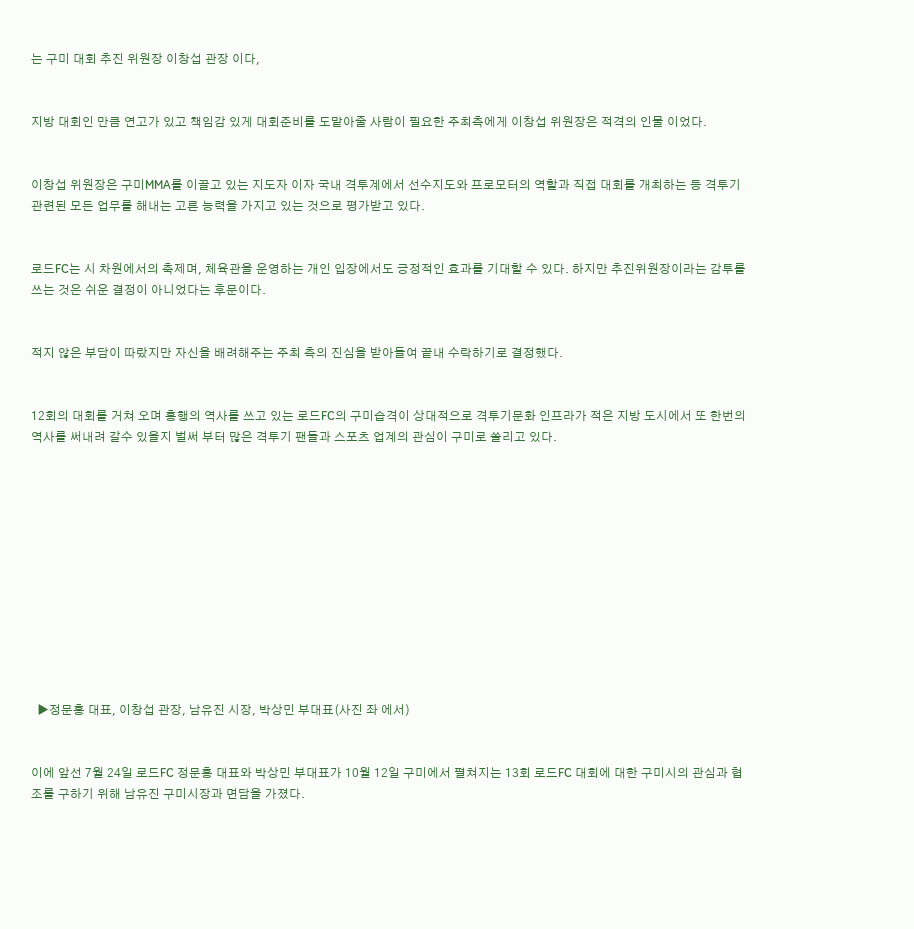는 구미 대회 추진 위원장 이창섭 관장 이다,


지방 대회인 만큼 연고가 있고 책임감 있게 대회준비를 도맡아줄 사람이 필요한 주최측에게 이창섭 위원장은 적격의 인물 이었다.


이창섭 위원장은 구미MMA를 이끌고 있는 지도자 이자 국내 격투계에서 선수지도와 프로모터의 역할과 직접 대회를 개최하는 등 격투기 관련된 모든 업무를 해내는 고른 능력을 가지고 있는 것으로 평가받고 있다.


로드FC는 시 차원에서의 축제며, 체육관을 운영하는 개인 입장에서도 긍정적인 효과를 기대할 수 있다. 하지만 추진위원장이라는 감투를 쓰는 것은 쉬운 결정이 아니었다는 후문이다.


적지 않은 부담이 따랐지만 자신을 배려해주는 주최 측의 진심을 받아들여 끝내 수락하기로 결정했다.


12회의 대회를 거쳐 오며 흥행의 역사를 쓰고 있는 로드FC의 구미습격이 상대적으로 격투기문화 인프라가 적은 지방 도시에서 또 한번의 역사를 써내려 갈수 있을지 벌써 부터 많은 격투기 팬들과 스포츠 업계의 관심이 구미로 쏠리고 있다.












  ▶정문홍 대표, 이창섭 관장, 남유진 시장, 박상민 부대표(사진 좌 에서)


이에 앞선 7월 24일 로드FC 정문홍 대표와 박상민 부대표가 10월 12일 구미에서 펼쳐지는 13회 로드FC 대회에 대한 구미시의 관심과 협조를 구하기 위해 남유진 구미시장과 면담을 가졌다.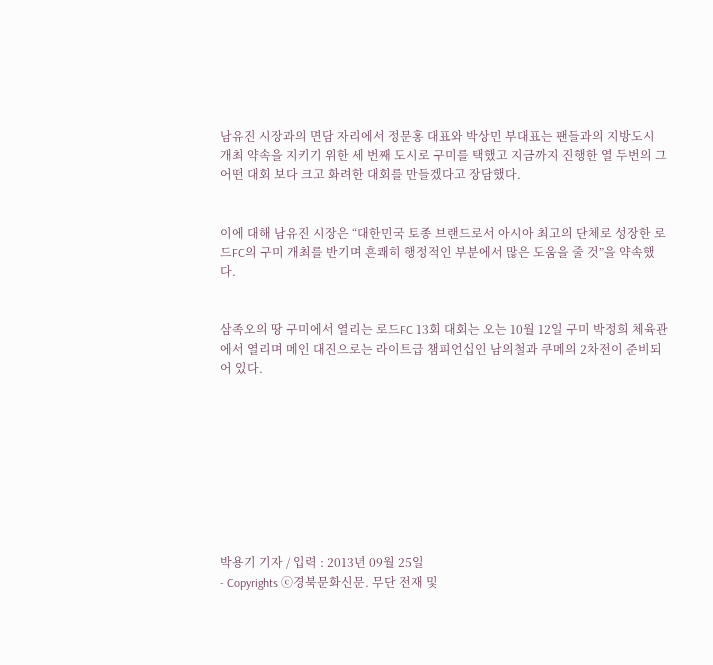남유진 시장과의 면담 자리에서 정문홍 대표와 박상민 부대표는 팬들과의 지방도시 개최 약속을 지키기 위한 세 번째 도시로 구미를 택했고 지금까지 진행한 열 두번의 그 어떤 대회 보다 크고 화려한 대회를 만들겠다고 장담했다.


이에 대해 남유진 시장은 “대한민국 토종 브랜드로서 아시아 최고의 단체로 성장한 로드FC의 구미 개최를 반기며 흔쾌히 행정적인 부분에서 많은 도움을 줄 것”을 약속했다.


삼족오의 땅 구미에서 열리는 로드FC 13회 대회는 오는 10월 12일 구미 박정희 체육관에서 열리며 메인 대진으로는 라이트급 챔피언십인 남의철과 쿠메의 2차전이 준비되어 있다.









박용기 기자 / 입력 : 2013년 09월 25일
- Copyrights ⓒ경북문화신문. 무단 전재 및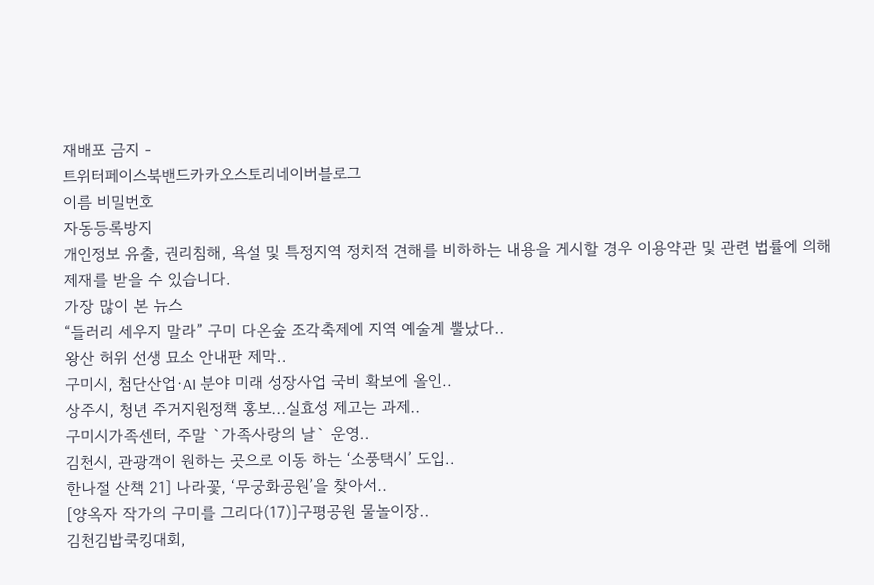재배포 금지 -
트위터페이스북밴드카카오스토리네이버블로그
이름 비밀번호
자동등록방지
개인정보 유출, 권리침해, 욕설 및 특정지역 정치적 견해를 비하하는 내용을 게시할 경우 이용약관 및 관련 법률에 의해 제재를 받을 수 있습니다.
가장 많이 본 뉴스
“들러리 세우지 말라” 구미 다온숲 조각축제에 지역 예술계 뿔났다..
왕산 허위 선생 묘소 안내판 제막..
구미시, 첨단산업·AI 분야 미래 성장사업 국비 확보에 올인..
상주시, 청년 주거지원정책 홍보...실효성 제고는 과제..
구미시가족센터, 주말 `가족사랑의 날` 운영..
김천시, 관광객이 원하는 곳으로 이동 하는 ‘소풍택시’ 도입..
한나절 산책 21] 나라꽃, ‘무궁화공원’을 찾아서..
[양옥자 작가의 구미를 그리다(17)]구평공원 물놀이장..
김천김밥쿡킹대회,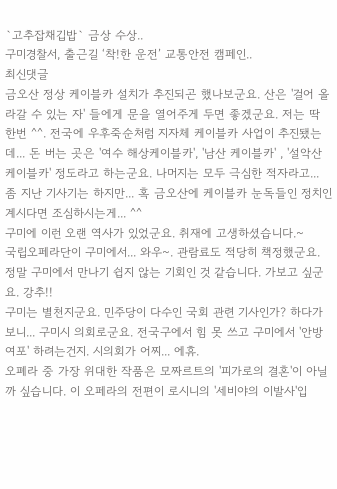`고추잡채깁밥` 금상 수상..
구미경찰서, 출근길 ‘착!한 운전’ 교통안전 캠페인..
최신댓글
금오산 정상 케이블카 설치가 추진되곤 했나보군요. 산은 '걸어 올라갈 수 있는 자' 들에게 문을 열어주게 두면 좋겠군요. 저는 딱 한번 ^^. 전국에 우후죽순처럼 지자체 케이블카 사업이 추진됐는데... 돈 버는 곳은 '여수 해상케이블카', '남산 케이블카' , '설악산 케이블카' 정도라고 하는군요. 나머지는 모두 극심한 적자라고... 좀 지난 기사기는 하지만... 혹 금오산에 케이블카 눈독들인 정치인 계시다면 조심하시는게... ^^
구미에 이런 오랜 역사가 있었군요. 취재에 고생하셨습니다.~
국립오페라단이 구미에서... 와우~. 관람료도 적당히 책정했군요. 정말 구미에서 만나기 쉽지 않는 기회인 것 같습니다. 가보고 싶군요. 강추!!
구미는 별천지군요. 민주당이 다수인 국회 관련 기사인가? 하다가 보니... 구미시 의회로군요. 전국구에서 힘 못 쓰고 구미에서 '안방 여포' 하려는건지. 시의회가 어찌... 에휴.
오폐라 중 가장 위대한 작품은 모짜르트의 '피가로의 결혼'이 아닐까 싶습니다. 이 오페라의 전편이 로시니의 '세비야의 이발사'입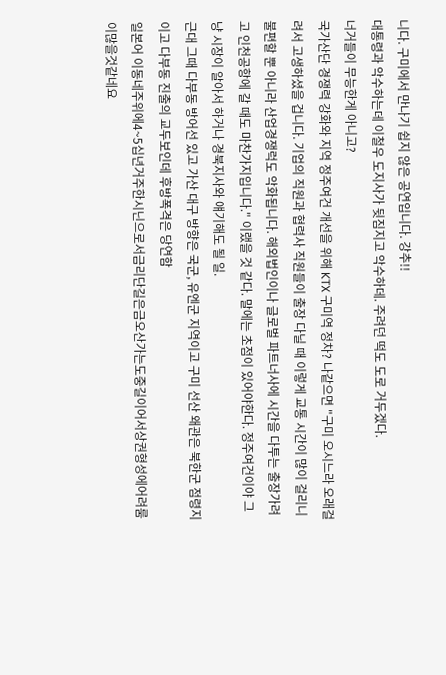니다. 구미에서 만나기 쉽지 않은 공연입니다. 강추!!
대통령과 악수하는데 이철우 도지사가 뒷짐지고 악수하데. 주려던 떡도 도로 거두겠다.
너거들이 무능한게 아니고?
국가산단 경쟁력 강화와 지역 정주여건 개선을 위해 KTX 구미역 정차? 나같으면 "구미 오시느라 오래걸려서 고생하셨을 겁니다. 기업의 직원과 협력사 직원들이 출장 다닐 때 이렇게 교통 시간이 많이 걸리니 불편할 뿐 아니라 산업경쟁럭도 악화됩니다. 해외법인이나 글로벌 파트너사에 시간을 다투는 출장가려고 인천공항에 갈 때도 마찬가지입니다." 이랬을 것 같다. 말에는 초점이 있어야한다. 정주여건이야 그냥 시장이 알아서 하거나 경북지사와 얘기해도 될 일.
근대 그때 다부동 방어선 있고 가산 대구 방향은 국군, 유엔군 지역이고 구미 선산 왜관은 북한군 점령지이고 다부동 진출의 교두보인데 후방폭격은 당연함
일본어 이동네주위에4~5십년거주한시닌으로서금리단길은금오산가는도중길이어서상권형성에어려룸이많을것같네요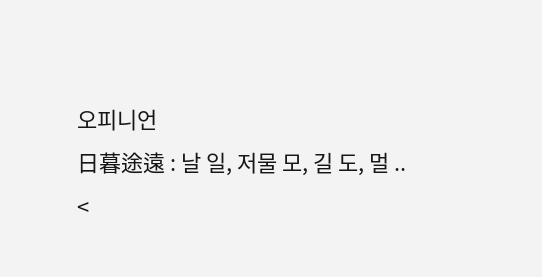오피니언
日暮途遠 : 날 일, 저물 모, 길 도, 멀 ..
<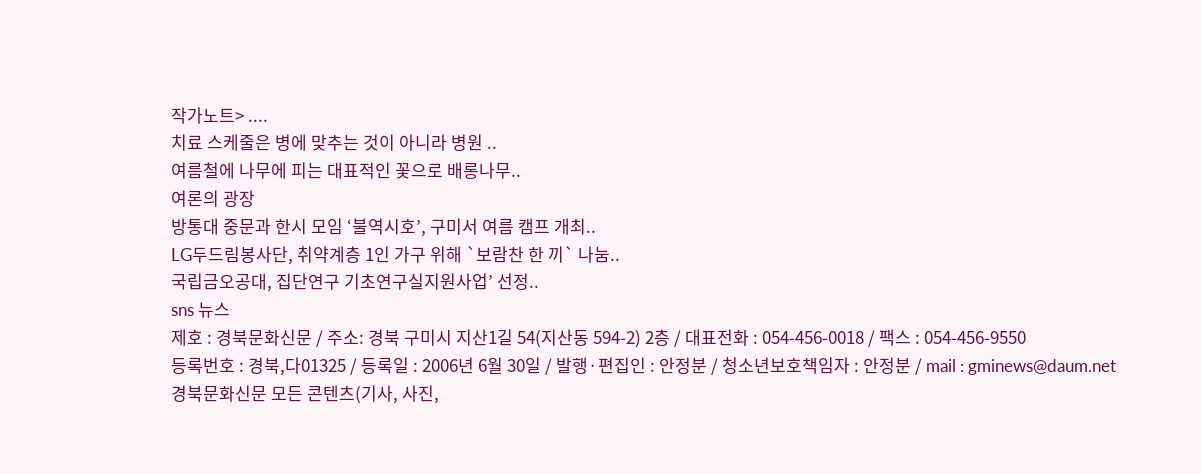작가노트> ....
치료 스케줄은 병에 맞추는 것이 아니라 병원 ..
여름철에 나무에 피는 대표적인 꽃으로 배롱나무..
여론의 광장
방통대 중문과 한시 모임 ‘불역시호’, 구미서 여름 캠프 개최..
LG두드림봉사단, 취약계층 1인 가구 위해 `보람찬 한 끼` 나눔..
국립금오공대, 집단연구 기초연구실지원사업’ 선정..
sns 뉴스
제호 : 경북문화신문 / 주소: 경북 구미시 지산1길 54(지산동 594-2) 2층 / 대표전화 : 054-456-0018 / 팩스 : 054-456-9550
등록번호 : 경북,다01325 / 등록일 : 2006년 6월 30일 / 발행·편집인 : 안정분 / 청소년보호책임자 : 안정분 / mail : gminews@daum.net
경북문화신문 모든 콘텐츠(기사, 사진,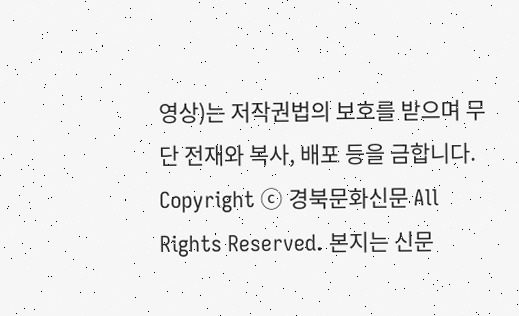영상)는 저작권법의 보호를 받으며 무단 전재와 복사, 배포 등을 금합니다.
Copyright ⓒ 경북문화신문 All Rights Reserved. 본지는 신문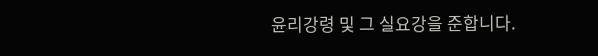윤리강령 및 그 실요강을 준합니다.